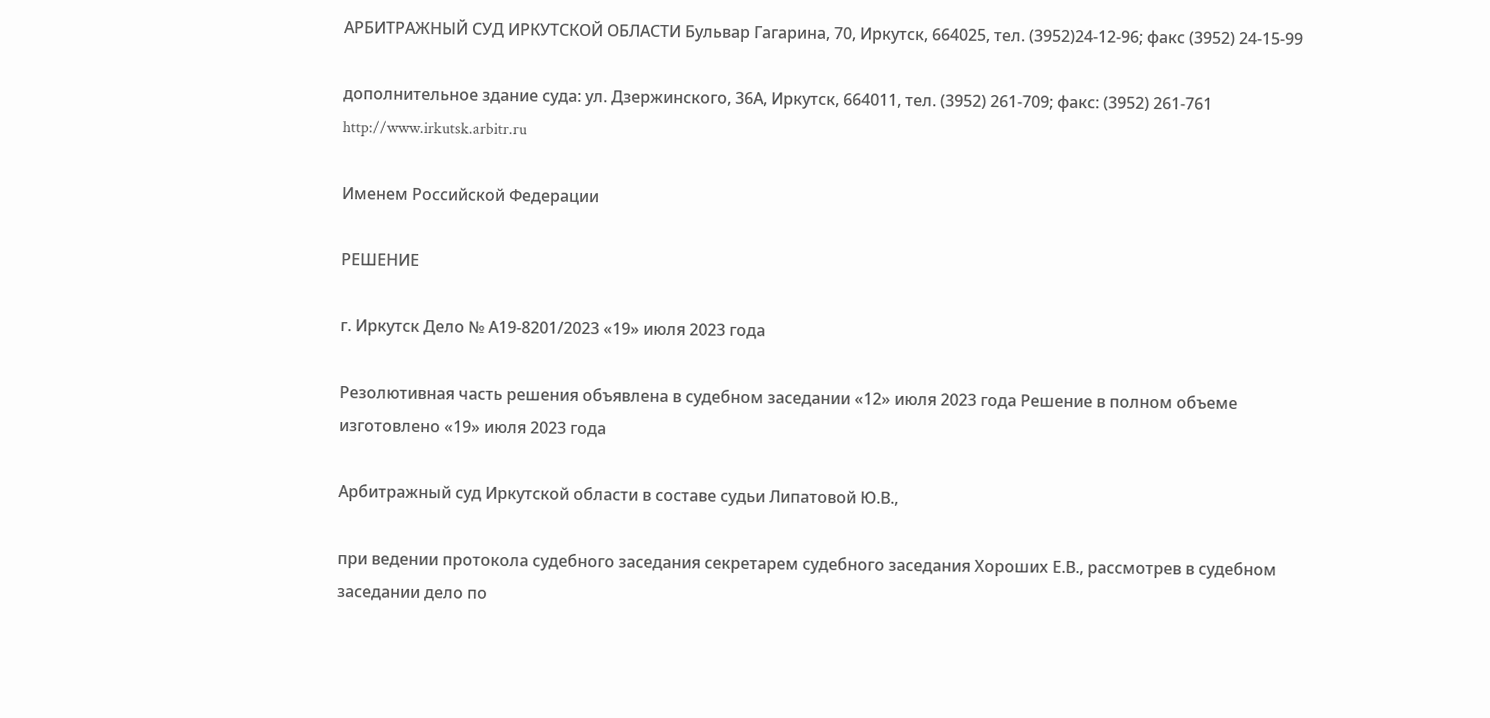АРБИТРАЖНЫЙ СУД ИРКУТСКОЙ ОБЛАСТИ Бульвар Гагарина, 70, Иркутск, 664025, тел. (3952)24-12-96; факс (3952) 24-15-99

дополнительное здание суда: ул. Дзержинского, 36А, Иркутск, 664011, тел. (3952) 261-709; факс: (3952) 261-761 http://www.irkutsk.arbitr.ru

Именем Российской Федерации

РЕШЕНИЕ

г. Иркутск Дело № А19-8201/2023 «19» июля 2023 года

Резолютивная часть решения объявлена в судебном заседании «12» июля 2023 года Решение в полном объеме изготовлено «19» июля 2023 года

Арбитражный суд Иркутской области в составе судьи Липатовой Ю.В.,

при ведении протокола судебного заседания секретарем судебного заседания Хороших Е.В., рассмотрев в судебном заседании дело по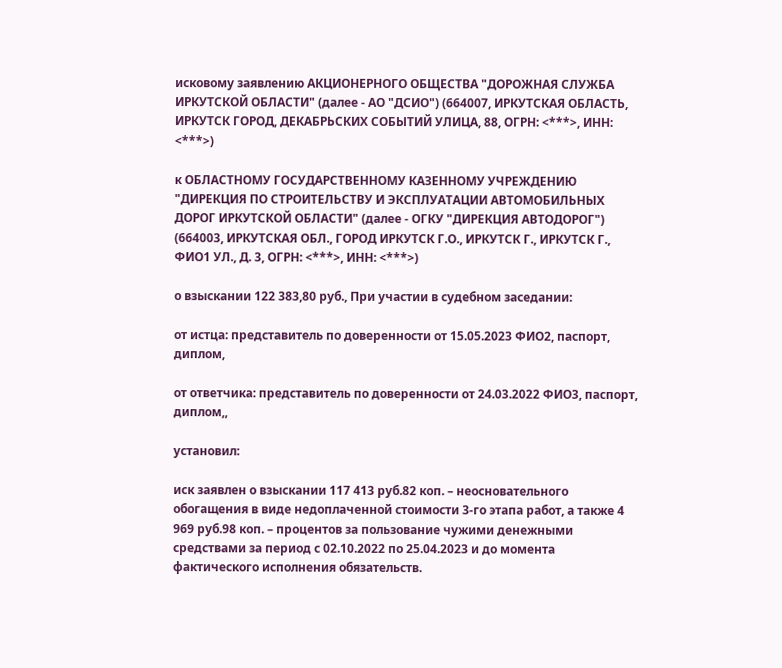исковому заявлению АКЦИОНЕРНОГО ОБЩЕСТВА "ДОРОЖНАЯ СЛУЖБА ИРКУТСКОЙ ОБЛАСТИ" (далее - АО "ДСИО") (664007, ИРКУТСКАЯ ОБЛАСТЬ, ИРКУТСК ГОРОД, ДЕКАБРЬСКИХ СОБЫТИЙ УЛИЦА, 88, ОГРН: <***>, ИНН: <***>)

к ОБЛАСТНОМУ ГОСУДАРСТВЕННОМУ КАЗЕННОМУ УЧРЕЖДЕНИЮ "ДИРЕКЦИЯ ПО СТРОИТЕЛЬСТВУ И ЭКСПЛУАТАЦИИ АВТОМОБИЛЬНЫХ ДОРОГ ИРКУТСКОЙ ОБЛАСТИ" (далее - ОГКУ "ДИРЕКЦИЯ АВТОДОРОГ") (664003, ИРКУТСКАЯ ОБЛ., ГОРОД ИРКУТСК Г.О., ИРКУТСК Г., ИРКУТСК Г., ФИО1 УЛ., Д. 3, ОГРН: <***>, ИНН: <***>)

о взыскании 122 383,80 руб., При участии в судебном заседании:

от истца: представитель по доверенности от 15.05.2023 ФИО2, паспорт, диплом,

от ответчика: представитель по доверенности от 24.03.2022 ФИО3, паспорт, диплом,,

установил:

иск заявлен о взыскании 117 413 руб.82 коп. – неосновательного обогащения в виде недоплаченной стоимости 3-го этапа работ, а также 4 969 руб.98 коп. – процентов за пользование чужими денежными средствами за период с 02.10.2022 по 25.04.2023 и до момента фактического исполнения обязательств.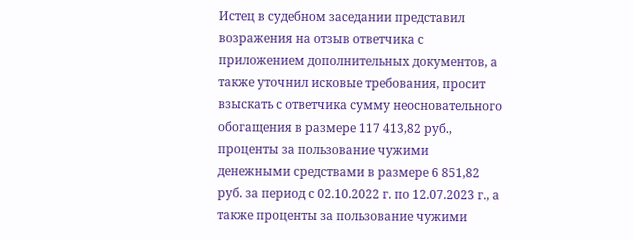Истец в судебном заседании представил возражения на отзыв ответчика с приложением дополнительных документов, а также уточнил исковые требования, просит взыскать с ответчика сумму неосновательного обогащения в размере 117 413,82 руб., проценты за пользование чужими денежными средствами в размере 6 851,82 руб. за период с 02.10.2022 г. по 12.07.2023 г., а также проценты за пользование чужими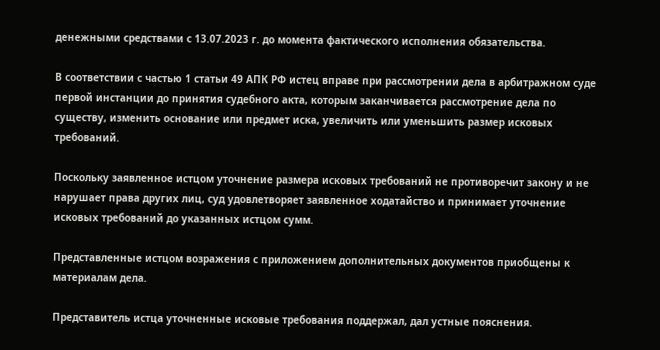денежными средствами с 13.07.2023 г. до момента фактического исполнения обязательства.

В соответствии с частью 1 статьи 49 АПК РФ истец вправе при рассмотрении дела в арбитражном суде первой инстанции до принятия судебного акта, которым заканчивается рассмотрение дела по существу, изменить основание или предмет иска, увеличить или уменьшить размер исковых требований.

Поскольку заявленное истцом уточнение размера исковых требований не противоречит закону и не нарушает права других лиц, суд удовлетворяет заявленное ходатайство и принимает уточнение исковых требований до указанных истцом сумм.

Представленные истцом возражения с приложением дополнительных документов приобщены к материалам дела.

Представитель истца уточненные исковые требования поддержал, дал устные пояснения.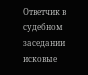Ответчик в судебном заседании исковые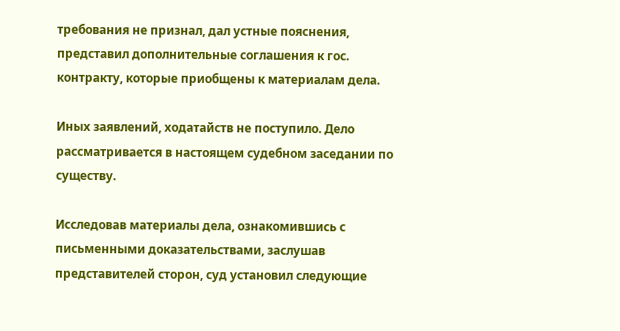требования не признал, дал устные пояснения, представил дополнительные соглашения к гос. контракту, которые приобщены к материалам дела.

Иных заявлений, ходатайств не поступило. Дело рассматривается в настоящем судебном заседании по существу.

Исследовав материалы дела, ознакомившись с письменными доказательствами, заслушав представителей сторон, суд установил следующие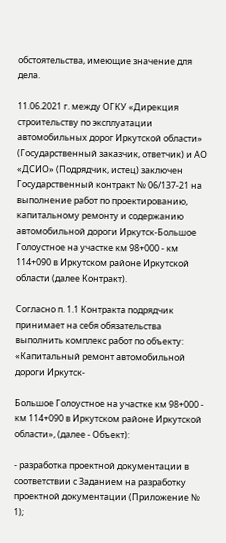обстоятельства, имеющие значение для дела.

11.06.2021 г. между ОГКУ «Дирекция строительству по эксплуатации автомобильных дорог Иркутской области» (Государственный заказчик, ответчик) и АО «ДСИО» (Подрядчик, истец) заключен Государственный контракт № 06/137-21 на выполнение работ по проектированию, капитальному ремонту и содержанию автомобильной дороги Иркутск-Большое Голоустное на участке км 98+000 - км 114+090 в Иркутском районе Иркутской области (далее Контракт).

Согласно п. 1.1 Контракта подрядчик принимает на себя обязательства выполнить комплекс работ по объекту: «Капитальный ремонт автомобильной дороги Иркутск-

Большое Голоустное на участке км 98+000 - км 114+090 в Иркутском районе Иркутской области», (далее - Объект):

- разработка проектной документации в соответствии с Заданием на разработку проектной документации (Приложение № 1);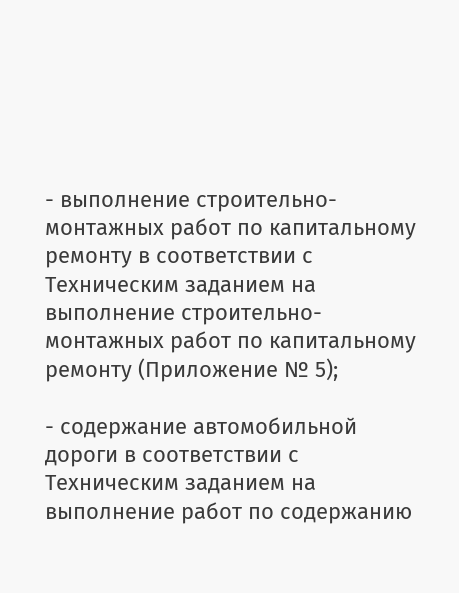- выполнение строительно-монтажных работ по капитальному ремонту в соответствии с Техническим заданием на выполнение строительно-монтажных работ по капитальному ремонту (Приложение № 5);

- содержание автомобильной дороги в соответствии с Техническим заданием на выполнение работ по содержанию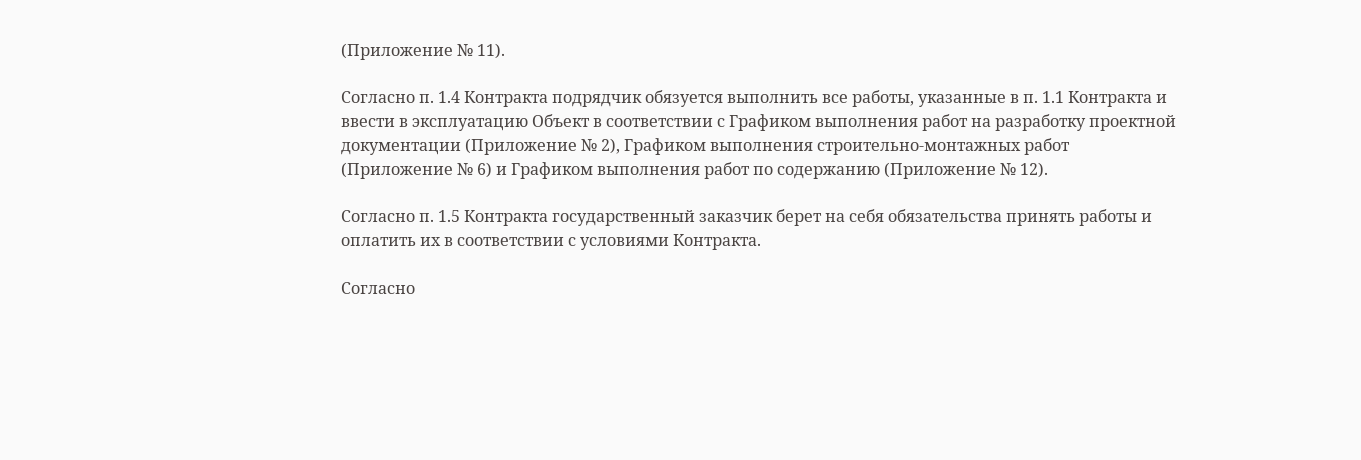(Приложение № 11).

Согласно п. 1.4 Контракта подрядчик обязуется выполнить все работы, указанные в п. 1.1 Контракта и ввести в эксплуатацию Объект в соответствии с Графиком выполнения работ на разработку проектной документации (Приложение № 2), Графиком выполнения строительно-монтажных работ (Приложение № 6) и Графиком выполнения работ по содержанию (Приложение № 12).

Согласно п. 1.5 Контракта государственный заказчик берет на себя обязательства принять работы и оплатить их в соответствии с условиями Контракта.

Согласно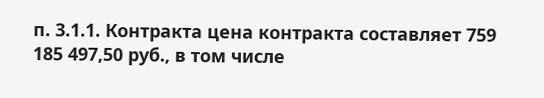п. 3.1.1. Контракта цена контракта составляет 759 185 497,50 руб., в том числе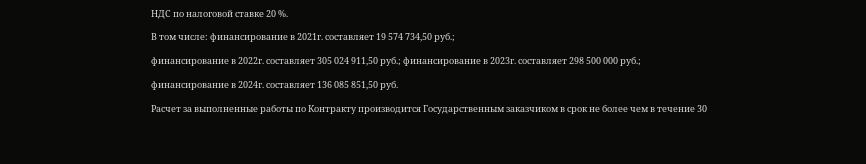НДС по налоговой ставке 20 %.

В том числе: финансирование в 2021г. составляет 19 574 734,50 руб.;

финансирование в 2022г. составляет 305 024 911,50 руб.; финансирование в 2023г. составляет 298 500 000 руб.;

финансирование в 2024г. составляет 136 085 851,50 руб.

Расчет за выполненные работы по Контракту производится Государственным заказчиком в срок не более чем в течение 30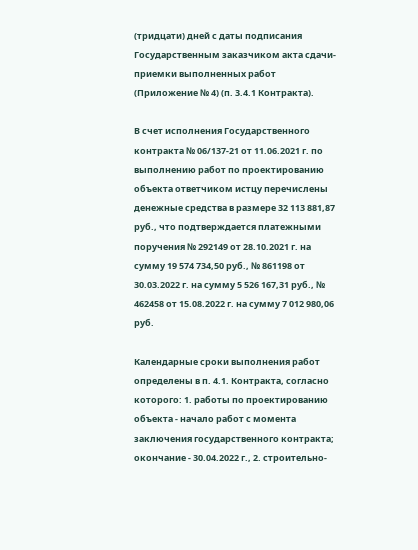(тридцати) дней с даты подписания Государственным заказчиком акта сдачи-приемки выполненных работ (Приложение № 4) (п. 3.4.1 Контракта).

В счет исполнения Государственного контракта № 06/137-21 от 11.06.2021 г. по выполнению работ по проектированию объекта ответчиком истцу перечислены денежные средства в размере 32 113 881,87 руб., что подтверждается платежными поручения № 292149 от 28.10.2021 г. на сумму 19 574 734,50 руб., № 861198 от 30.03.2022 г. на сумму 5 526 167,31 руб., № 462458 от 15.08.2022 г. на сумму 7 012 980,06 руб.

Календарные сроки выполнения работ определены в п. 4.1. Контракта, согласно которого: 1. работы по проектированию объекта - начало работ с момента заключения государственного контракта; окончание - 30.04.2022 г., 2. строительно-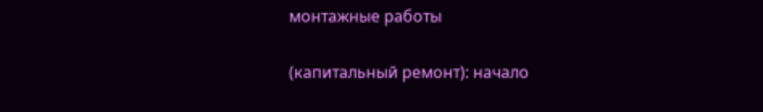монтажные работы

(капитальный ремонт): начало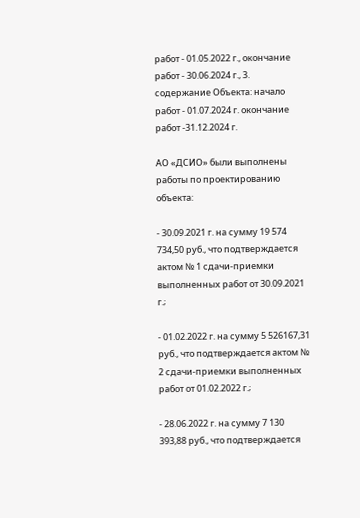работ - 01.05.2022 г., окончание работ - 30.06.2024 г., 3. содержание Объекта: начало работ - 01.07.2024 г. окончание работ -31.12.2024 г.

АО «ДСИО» были выполнены работы по проектированию объекта:

- 30.09.2021 г. на сумму 19 574 734,50 руб., что подтверждается актом № 1 сдачи-приемки выполненных работ от 30.09.2021 г.;

- 01.02.2022 г. на сумму 5 526167,31 руб., что подтверждается актом № 2 сдачи-приемки выполненных работ от 01.02.2022 г.;

- 28.06.2022 г. на сумму 7 130 393,88 руб., что подтверждается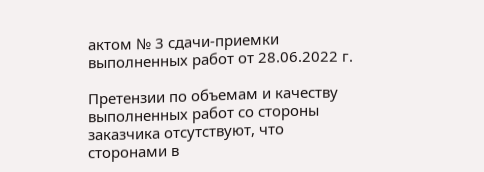актом № 3 сдачи-приемки выполненных работ от 28.06.2022 г.

Претензии по объемам и качеству выполненных работ со стороны заказчика отсутствуют, что сторонами в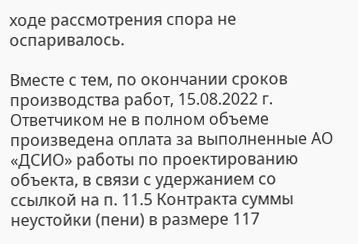ходе рассмотрения спора не оспаривалось.

Вместе с тем, по окончании сроков производства работ, 15.08.2022 г. Ответчиком не в полном объеме произведена оплата за выполненные АО «ДСИО» работы по проектированию объекта, в связи с удержанием со ссылкой на п. 11.5 Контракта суммы неустойки (пени) в размере 117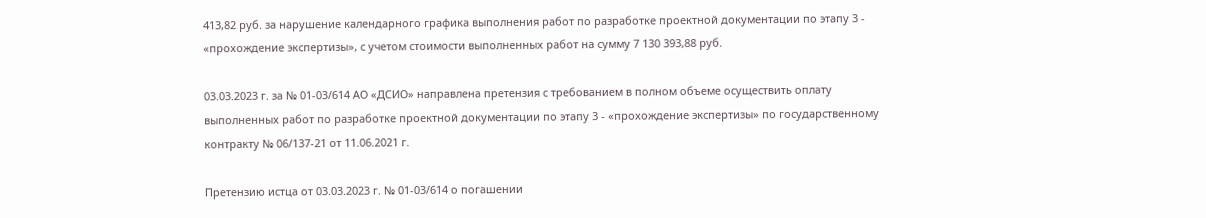413,82 руб. за нарушение календарного графика выполнения работ по разработке проектной документации по этапу 3 - «прохождение экспертизы», с учетом стоимости выполненных работ на сумму 7 130 393,88 руб.

03.03.2023 г. за № 01-03/614 АО «ДСИО» направлена претензия с требованием в полном объеме осуществить оплату выполненных работ по разработке проектной документации по этапу 3 - «прохождение экспертизы» по государственному контракту № 06/137-21 от 11.06.2021 г.

Претензию истца от 03.03.2023 г. № 01-03/614 о погашении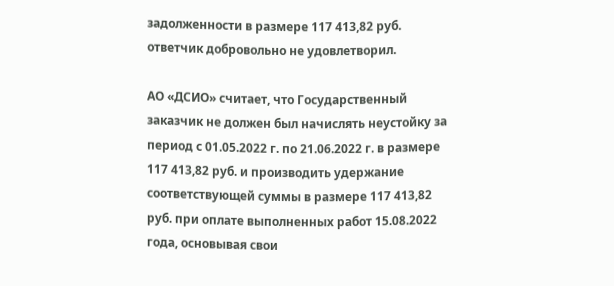задолженности в размере 117 413,82 руб. ответчик добровольно не удовлетворил.

АО «ДСИО» считает, что Государственный заказчик не должен был начислять неустойку за период с 01.05.2022 г. по 21.06.2022 г. в размере 117 413,82 руб. и производить удержание соответствующей суммы в размере 117 413,82 руб. при оплате выполненных работ 15.08.2022 года, основывая свои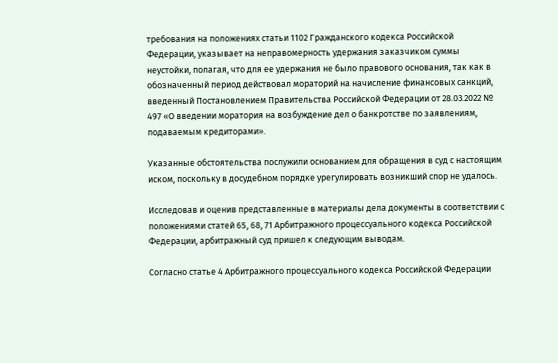требования на положениях статьи 1102 Гражданского кодекса Российской Федерации, указывает на неправомерность удержания заказчиком суммы неустойки, полагая, что для ее удержания не было правового основания, так как в обозначенный период действовал мораторий на начисление финансовых санкций, введенный Постановлением Правительства Российской Федерации от 28.03.2022 № 497 «О введении моратория на возбуждение дел о банкротстве по заявлениям, подаваемым кредиторами».

Указанные обстоятельства послужили основанием для обращения в суд с настоящим иском, поскольку в досудебном порядке урегулировать возникший спор не удалось.

Исследовав и оценив представленные в материалы дела документы в соответствии с положениями статей 65, 68, 71 Арбитражного процессуального кодекса Российской Федерации, арбитражный суд пришел к следующим выводам.

Согласно статье 4 Арбитражного процессуального кодекса Российской Федерации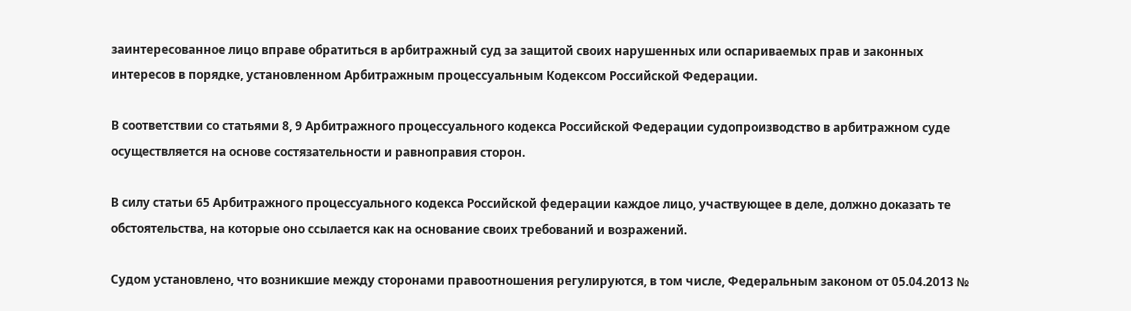заинтересованное лицо вправе обратиться в арбитражный суд за защитой своих нарушенных или оспариваемых прав и законных интересов в порядке, установленном Арбитражным процессуальным Кодексом Российской Федерации.

В соответствии со статьями 8, 9 Арбитражного процессуального кодекса Российской Федерации судопроизводство в арбитражном суде осуществляется на основе состязательности и равноправия сторон.

В силу статьи 65 Арбитражного процессуального кодекса Российской федерации каждое лицо, участвующее в деле, должно доказать те обстоятельства, на которые оно ссылается как на основание своих требований и возражений.

Судом установлено, что возникшие между сторонами правоотношения регулируются, в том числе, Федеральным законом от 05.04.2013 №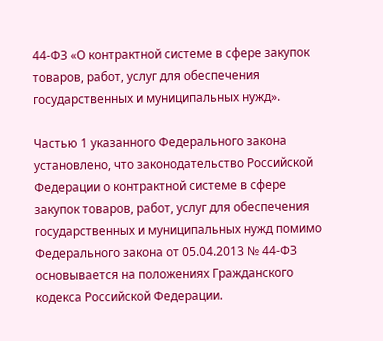44-ФЗ «О контрактной системе в сфере закупок товаров, работ, услуг для обеспечения государственных и муниципальных нужд».

Частью 1 указанного Федерального закона установлено, что законодательство Российской Федерации о контрактной системе в сфере закупок товаров, работ, услуг для обеспечения государственных и муниципальных нужд помимо Федерального закона от 05.04.2013 № 44-ФЗ основывается на положениях Гражданского кодекса Российской Федерации.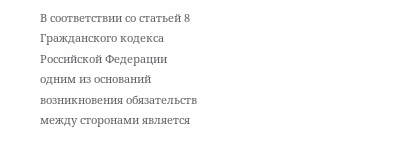В соответствии со статьей 8 Гражданского кодекса Российской Федерации одним из оснований возникновения обязательств между сторонами является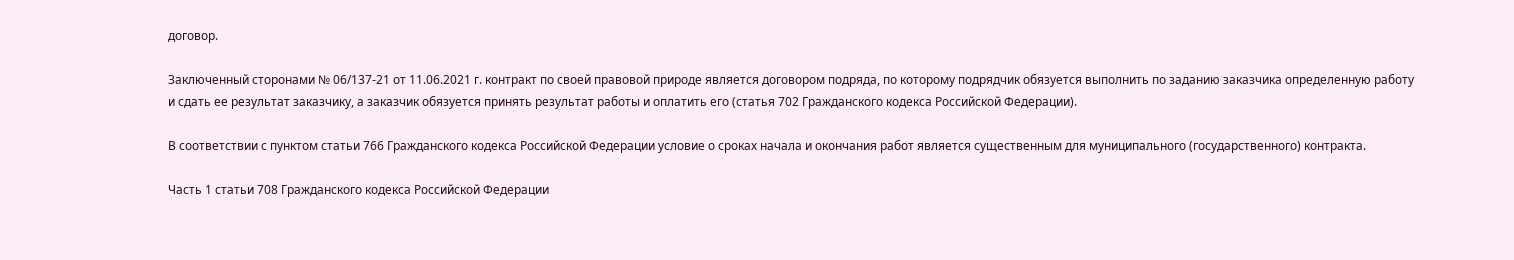договор.

Заключенный сторонами № 06/137-21 от 11.06.2021 г. контракт по своей правовой природе является договором подряда, по которому подрядчик обязуется выполнить по заданию заказчика определенную работу и сдать ее результат заказчику, а заказчик обязуется принять результат работы и оплатить его (статья 702 Гражданского кодекса Российской Федерации).

В соответствии с пунктом статьи 766 Гражданского кодекса Российской Федерации условие о сроках начала и окончания работ является существенным для муниципального (государственного) контракта.

Часть 1 статьи 708 Гражданского кодекса Российской Федерации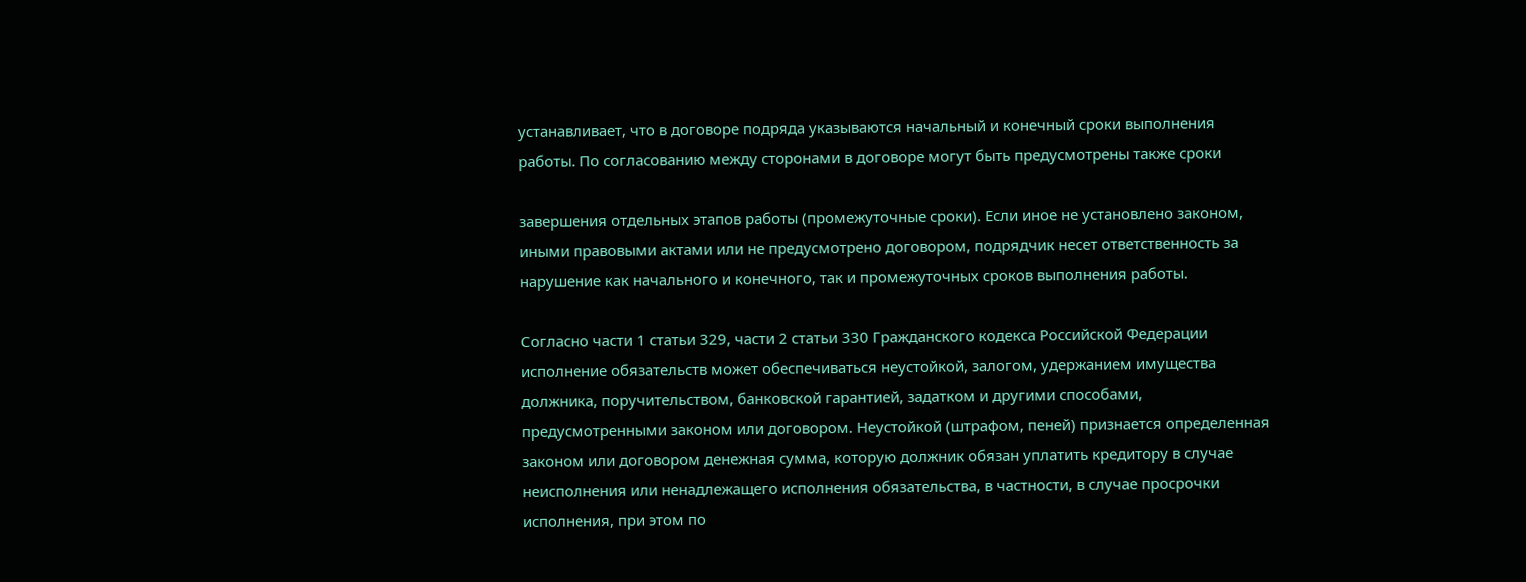устанавливает, что в договоре подряда указываются начальный и конечный сроки выполнения работы. По согласованию между сторонами в договоре могут быть предусмотрены также сроки

завершения отдельных этапов работы (промежуточные сроки). Если иное не установлено законом, иными правовыми актами или не предусмотрено договором, подрядчик несет ответственность за нарушение как начального и конечного, так и промежуточных сроков выполнения работы.

Согласно части 1 статьи 329, части 2 статьи 330 Гражданского кодекса Российской Федерации исполнение обязательств может обеспечиваться неустойкой, залогом, удержанием имущества должника, поручительством, банковской гарантией, задатком и другими способами, предусмотренными законом или договором. Неустойкой (штрафом, пеней) признается определенная законом или договором денежная сумма, которую должник обязан уплатить кредитору в случае неисполнения или ненадлежащего исполнения обязательства, в частности, в случае просрочки исполнения, при этом по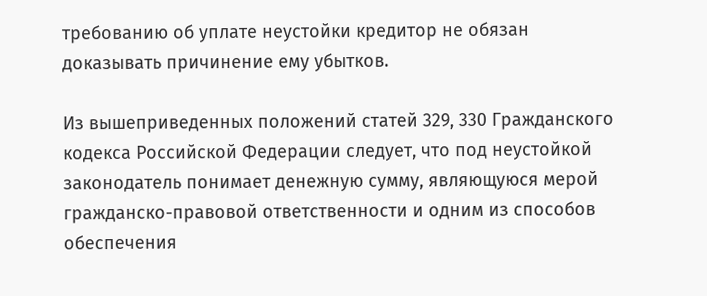требованию об уплате неустойки кредитор не обязан доказывать причинение ему убытков.

Из вышеприведенных положений статей 329, 330 Гражданского кодекса Российской Федерации следует, что под неустойкой законодатель понимает денежную сумму, являющуюся мерой гражданско-правовой ответственности и одним из способов обеспечения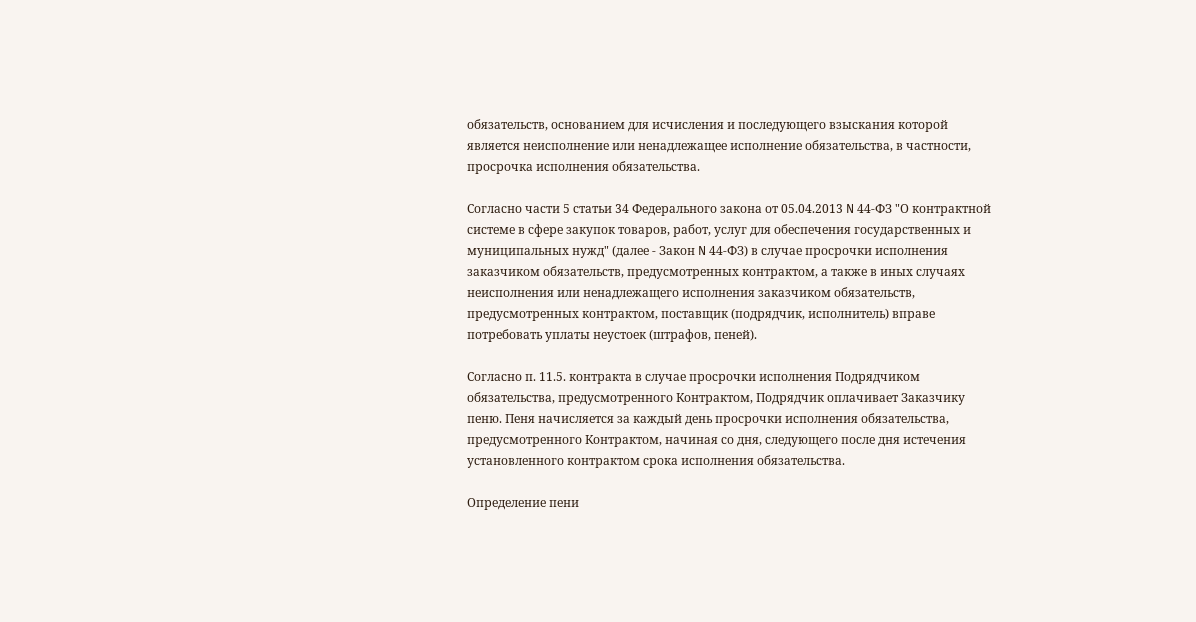обязательств, основанием для исчисления и последующего взыскания которой является неисполнение или ненадлежащее исполнение обязательства, в частности, просрочка исполнения обязательства.

Согласно части 5 статьи 34 Федерального закона от 05.04.2013 N 44-ФЗ "О контрактной системе в сфере закупок товаров, работ, услуг для обеспечения государственных и муниципальных нужд" (далее - Закон N 44-ФЗ) в случае просрочки исполнения заказчиком обязательств, предусмотренных контрактом, а также в иных случаях неисполнения или ненадлежащего исполнения заказчиком обязательств, предусмотренных контрактом, поставщик (подрядчик, исполнитель) вправе потребовать уплаты неустоек (штрафов, пеней).

Согласно п. 11.5. контракта в случае просрочки исполнения Подрядчиком обязательства, предусмотренного Контрактом, Подрядчик оплачивает Заказчику пеню. Пеня начисляется за каждый день просрочки исполнения обязательства, предусмотренного Контрактом, начиная со дня, следующего после дня истечения установленного контрактом срока исполнения обязательства.

Определение пени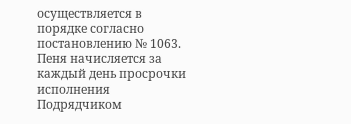осуществляется в порядке согласно постановлению № 1063. Пеня начисляется за каждый день просрочки исполнения Подрядчиком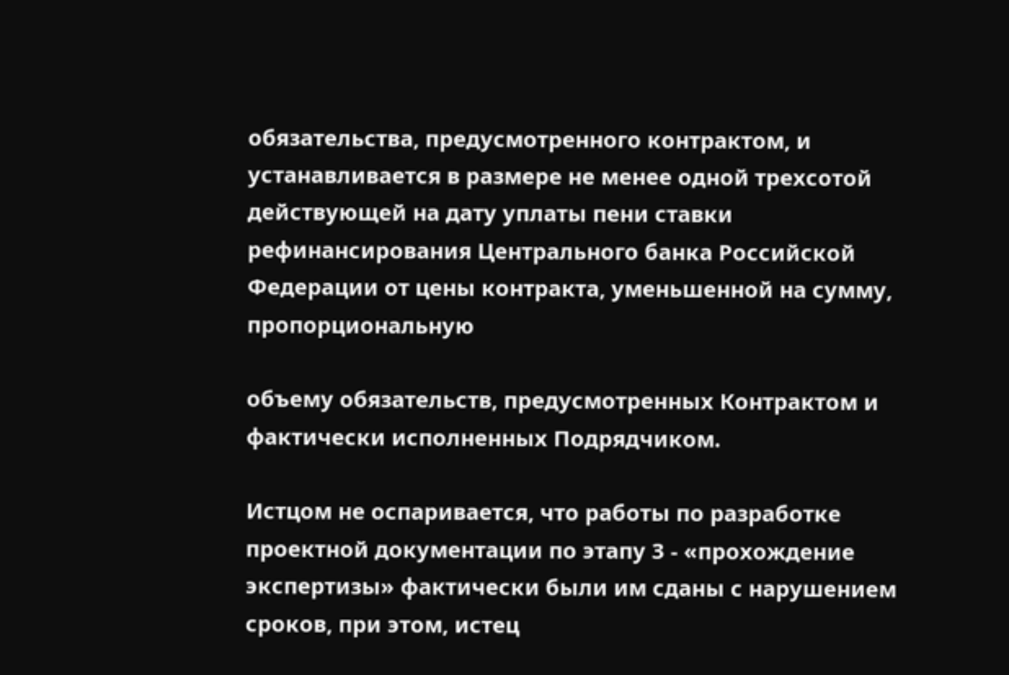обязательства, предусмотренного контрактом, и устанавливается в размере не менее одной трехсотой действующей на дату уплаты пени ставки рефинансирования Центрального банка Российской Федерации от цены контракта, уменьшенной на сумму, пропорциональную

объему обязательств, предусмотренных Контрактом и фактически исполненных Подрядчиком.

Истцом не оспаривается, что работы по разработке проектной документации по этапу 3 - «прохождение экспертизы» фактически были им сданы с нарушением сроков, при этом, истец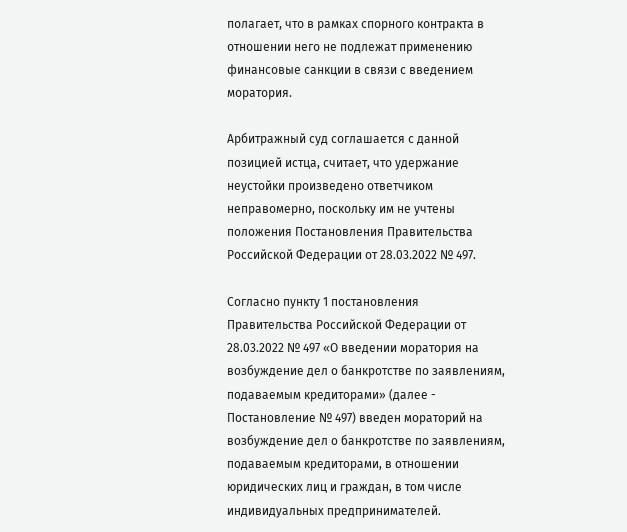полагает, что в рамках спорного контракта в отношении него не подлежат применению финансовые санкции в связи с введением моратория.

Арбитражный суд соглашается с данной позицией истца, считает, что удержание неустойки произведено ответчиком неправомерно, поскольку им не учтены положения Постановления Правительства Российской Федерации от 28.03.2022 № 497.

Согласно пункту 1 постановления Правительства Российской Федерации от 28.03.2022 № 497 «О введении моратория на возбуждение дел о банкротстве по заявлениям, подаваемым кредиторами» (далее - Постановление № 497) введен мораторий на возбуждение дел о банкротстве по заявлениям, подаваемым кредиторами, в отношении юридических лиц и граждан, в том числе индивидуальных предпринимателей.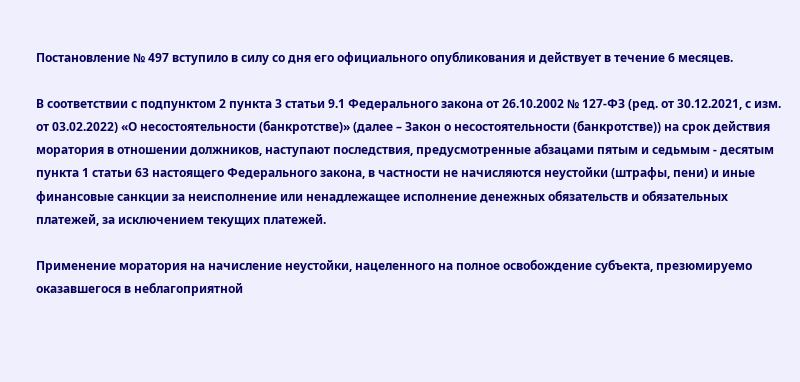Постановление № 497 вступило в силу со дня его официального опубликования и действует в течение 6 месяцев.

В соответствии с подпунктом 2 пункта 3 статьи 9.1 Федерального закона от 26.10.2002 № 127-ФЗ (ред. от 30.12.2021, с изм. от 03.02.2022) «О несостоятельности (банкротстве)» (далее – Закон о несостоятельности (банкротстве)) на срок действия моратория в отношении должников, наступают последствия, предусмотренные абзацами пятым и седьмым - десятым пункта 1 статьи 63 настоящего Федерального закона, в частности не начисляются неустойки (штрафы, пени) и иные финансовые санкции за неисполнение или ненадлежащее исполнение денежных обязательств и обязательных платежей, за исключением текущих платежей.

Применение моратория на начисление неустойки, нацеленного на полное освобождение субъекта, презюмируемо оказавшегося в неблагоприятной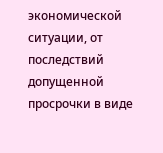экономической ситуации, от последствий допущенной просрочки в виде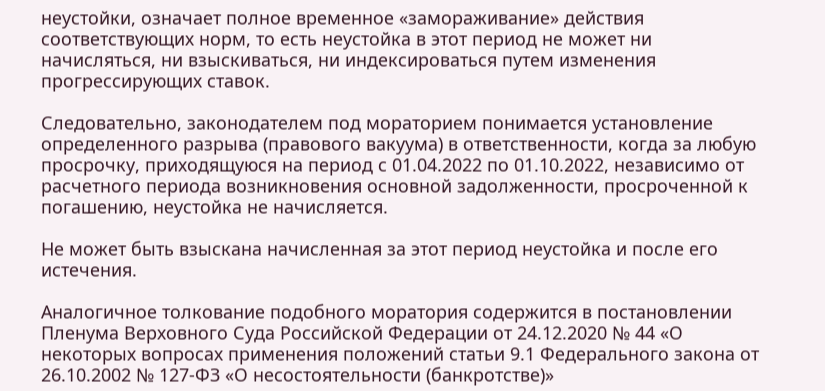неустойки, означает полное временное «замораживание» действия соответствующих норм, то есть неустойка в этот период не может ни начисляться, ни взыскиваться, ни индексироваться путем изменения прогрессирующих ставок.

Следовательно, законодателем под мораторием понимается установление определенного разрыва (правового вакуума) в ответственности, когда за любую просрочку, приходящуюся на период с 01.04.2022 по 01.10.2022, независимо от расчетного периода возникновения основной задолженности, просроченной к погашению, неустойка не начисляется.

Не может быть взыскана начисленная за этот период неустойка и после его истечения.

Аналогичное толкование подобного моратория содержится в постановлении Пленума Верховного Суда Российской Федерации от 24.12.2020 № 44 «О некоторых вопросах применения положений статьи 9.1 Федерального закона от 26.10.2002 № 127-ФЗ «О несостоятельности (банкротстве)»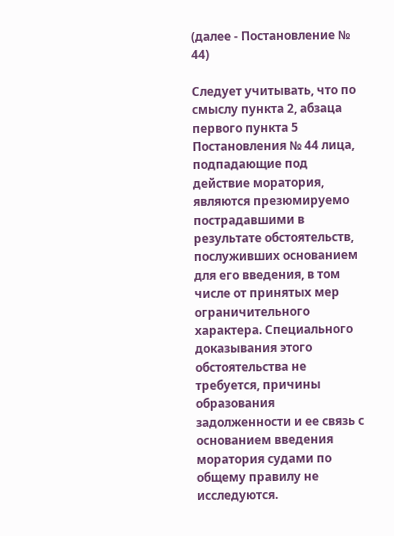(далее - Постановление № 44)

Следует учитывать, что по смыслу пункта 2, абзаца первого пункта 5 Постановления № 44 лица, подпадающие под действие моратория, являются презюмируемо пострадавшими в результате обстоятельств, послуживших основанием для его введения, в том числе от принятых мер ограничительного характера. Специального доказывания этого обстоятельства не требуется, причины образования задолженности и ее связь с основанием введения моратория судами по общему правилу не исследуются.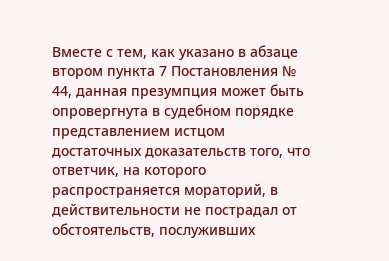Вместе с тем, как указано в абзаце втором пункта 7 Постановления № 44, данная презумпция может быть опровергнута в судебном порядке представлением истцом достаточных доказательств того, что ответчик, на которого распространяется мораторий, в действительности не пострадал от обстоятельств, послуживших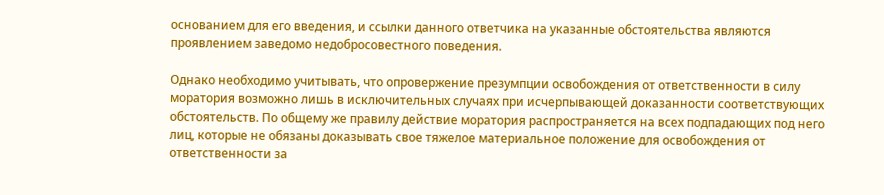основанием для его введения, и ссылки данного ответчика на указанные обстоятельства являются проявлением заведомо недобросовестного поведения.

Однако необходимо учитывать, что опровержение презумпции освобождения от ответственности в силу моратория возможно лишь в исключительных случаях при исчерпывающей доказанности соответствующих обстоятельств. По общему же правилу действие моратория распространяется на всех подпадающих под него лиц, которые не обязаны доказывать свое тяжелое материальное положение для освобождения от ответственности за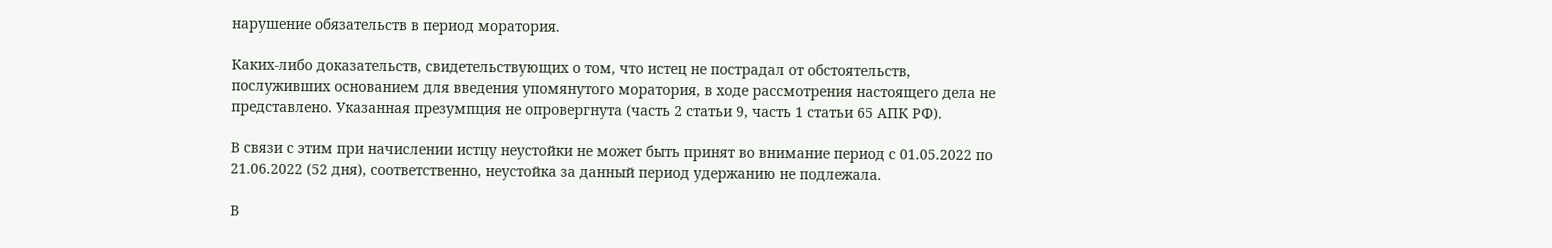нарушение обязательств в период моратория.

Каких-либо доказательств, свидетельствующих о том, что истец не пострадал от обстоятельств, послуживших основанием для введения упомянутого моратория, в ходе рассмотрения настоящего дела не представлено. Указанная презумпция не опровергнута (часть 2 статьи 9, часть 1 статьи 65 АПК РФ).

В связи с этим при начислении истцу неустойки не может быть принят во внимание период с 01.05.2022 по 21.06.2022 (52 дня), соответственно, неустойка за данный период удержанию не подлежала.

В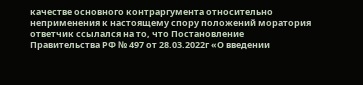качестве основного контраргумента относительно неприменения к настоящему спору положений моратория ответчик ссылался на то, что Постановление Правительства РФ № 497 от 28.03.2022г «О введении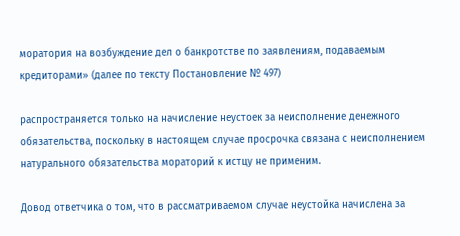моратория на возбуждение дел о банкротстве по заявлениям, подаваемым кредиторами» (далее по тексту Постановление № 497)

распространяется только на начисление неустоек за неисполнение денежного обязательства, поскольку в настоящем случае просрочка связана с неисполнением натурального обязательства мораторий к истцу не применим.

Довод ответчика о том, что в рассматриваемом случае неустойка начислена за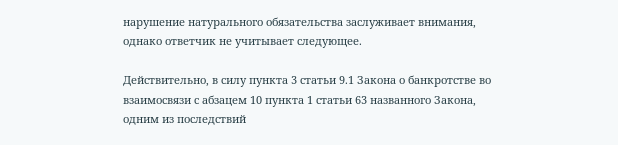нарушение натурального обязательства заслуживает внимания, однако ответчик не учитывает следующее.

Действительно, в силу пункта 3 статьи 9.1 Закона о банкротстве во взаимосвязи с абзацем 10 пункта 1 статьи 63 названного Закона, одним из последствий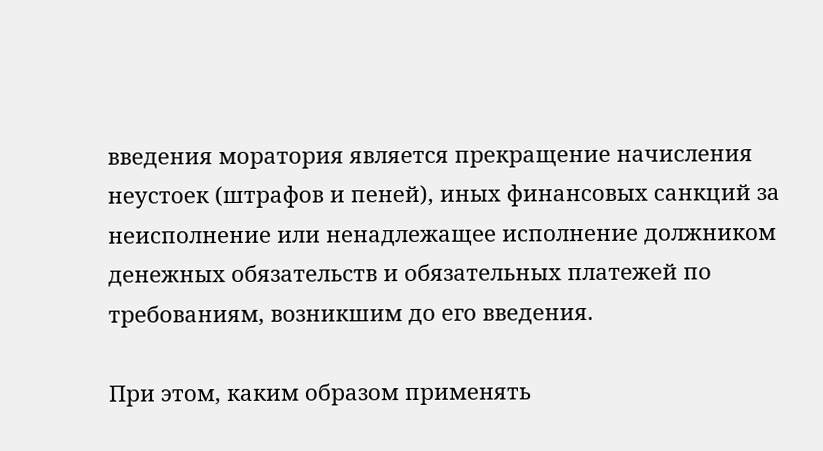введения моратория является прекращение начисления неустоек (штрафов и пеней), иных финансовых санкций за неисполнение или ненадлежащее исполнение должником денежных обязательств и обязательных платежей по требованиям, возникшим до его введения.

При этом, каким образом применять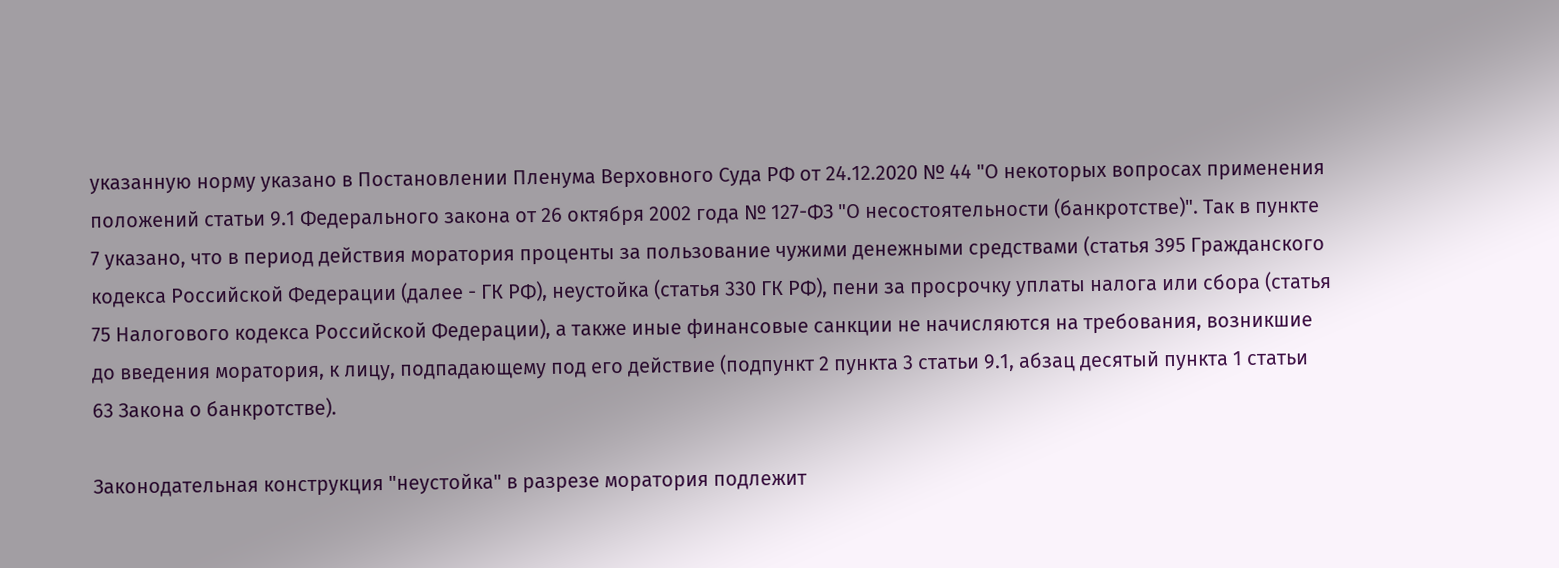указанную норму указано в Постановлении Пленума Верховного Суда РФ от 24.12.2020 № 44 "О некоторых вопросах применения положений статьи 9.1 Федерального закона от 26 октября 2002 года № 127-ФЗ "О несостоятельности (банкротстве)". Так в пункте 7 указано, что в период действия моратория проценты за пользование чужими денежными средствами (статья 395 Гражданского кодекса Российской Федерации (далее - ГК РФ), неустойка (статья 330 ГК РФ), пени за просрочку уплаты налога или сбора (статья 75 Налогового кодекса Российской Федерации), а также иные финансовые санкции не начисляются на требования, возникшие до введения моратория, к лицу, подпадающему под его действие (подпункт 2 пункта 3 статьи 9.1, абзац десятый пункта 1 статьи 63 Закона о банкротстве).

Законодательная конструкция "неустойка" в разрезе моратория подлежит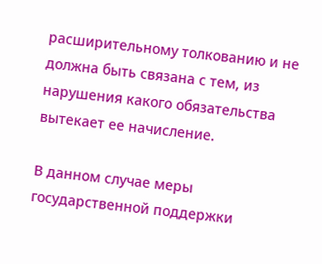расширительному толкованию и не должна быть связана с тем, из нарушения какого обязательства вытекает ее начисление.

В данном случае меры государственной поддержки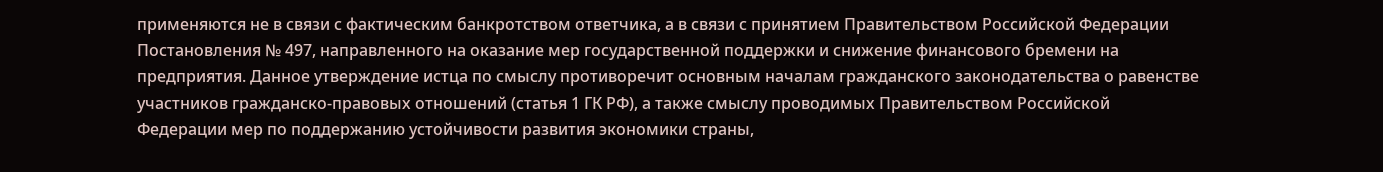применяются не в связи с фактическим банкротством ответчика, а в связи с принятием Правительством Российской Федерации Постановления № 497, направленного на оказание мер государственной поддержки и снижение финансового бремени на предприятия. Данное утверждение истца по смыслу противоречит основным началам гражданского законодательства о равенстве участников гражданско-правовых отношений (статья 1 ГК РФ), а также смыслу проводимых Правительством Российской Федерации мер по поддержанию устойчивости развития экономики страны,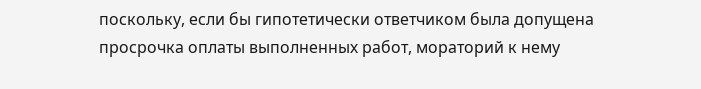поскольку, если бы гипотетически ответчиком была допущена просрочка оплаты выполненных работ, мораторий к нему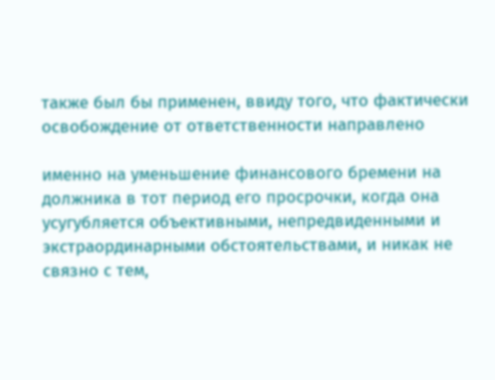также был бы применен, ввиду того, что фактически освобождение от ответственности направлено

именно на уменьшение финансового бремени на должника в тот период его просрочки, когда она усугубляется объективными, непредвиденными и экстраординарными обстоятельствами, и никак не связно с тем,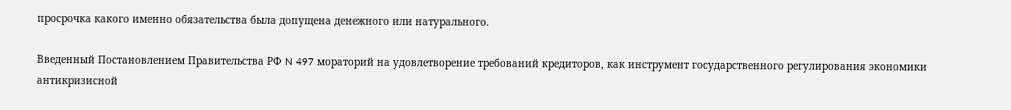просрочка какого именно обязательства была допущена денежного или натурального.

Введенный Постановлением Правительства РФ N 497 мораторий на удовлетворение требований кредиторов, как инструмент государственного регулирования экономики антикризисной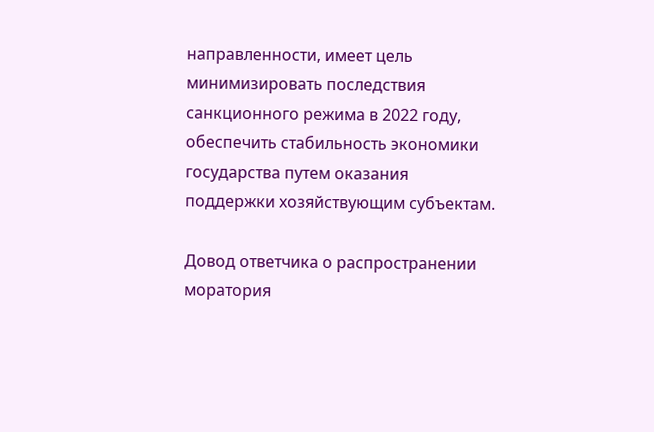направленности, имеет цель минимизировать последствия санкционного режима в 2022 году, обеспечить стабильность экономики государства путем оказания поддержки хозяйствующим субъектам.

Довод ответчика о распространении моратория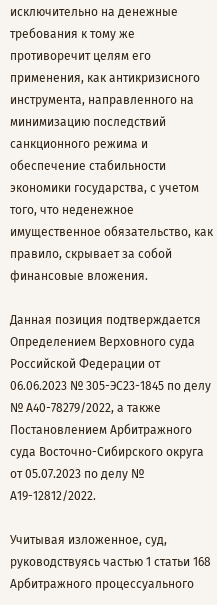исключительно на денежные требования к тому же противоречит целям его применения, как антикризисного инструмента, направленного на минимизацию последствий санкционного режима и обеспечение стабильности экономики государства, с учетом того, что неденежное имущественное обязательство, как правило, скрывает за собой финансовые вложения.

Данная позиция подтверждается Определением Верховного суда Российской Федерации от 06.06.2023 № 305-ЭС23-1845 по делу № А40-78279/2022, а также Постановлением Арбитражного суда Восточно-Сибирского округа от 05.07.2023 по делу № А19-12812/2022.

Учитывая изложенное, суд, руководствуясь частью 1 статьи 168 Арбитражного процессуального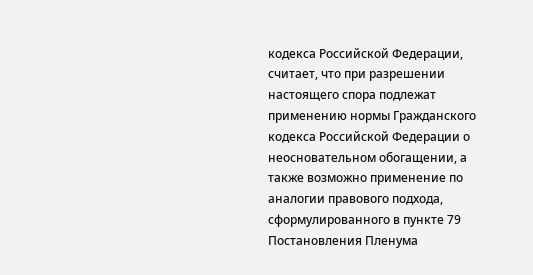кодекса Российской Федерации, считает, что при разрешении настоящего спора подлежат применению нормы Гражданского кодекса Российской Федерации о неосновательном обогащении, а также возможно применение по аналогии правового подхода, сформулированного в пункте 79 Постановления Пленума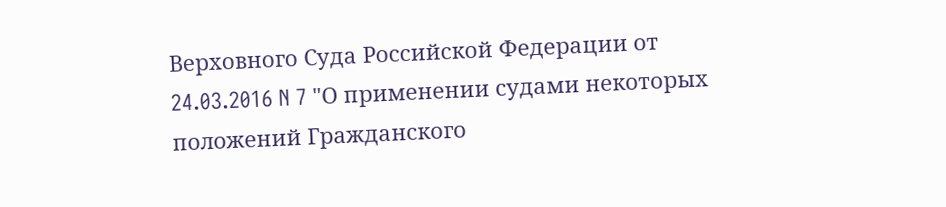Верховного Суда Российской Федерации от 24.03.2016 N 7 "О применении судами некоторых положений Гражданского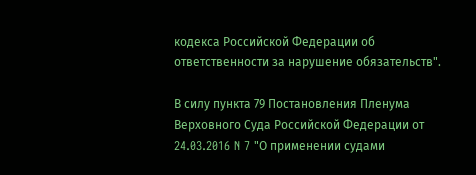кодекса Российской Федерации об ответственности за нарушение обязательств".

В силу пункта 79 Постановления Пленума Верховного Суда Российской Федерации от 24.03.2016 N 7 "О применении судами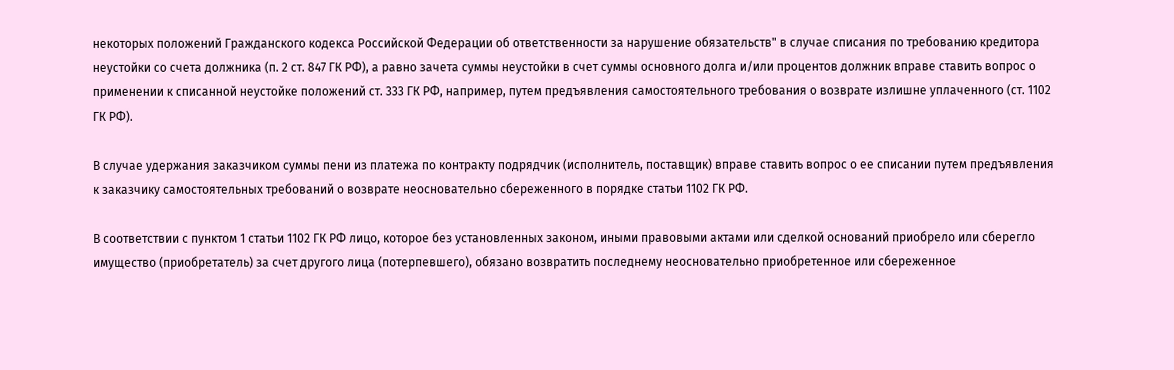некоторых положений Гражданского кодекса Российской Федерации об ответственности за нарушение обязательств" в случае списания по требованию кредитора неустойки со счета должника (п. 2 ст. 847 ГК РФ), а равно зачета суммы неустойки в счет суммы основного долга и/или процентов должник вправе ставить вопрос о применении к списанной неустойке положений ст. 333 ГК РФ, например, путем предъявления самостоятельного требования о возврате излишне уплаченного (ст. 1102 ГК РФ).

В случае удержания заказчиком суммы пени из платежа по контракту подрядчик (исполнитель, поставщик) вправе ставить вопрос о ее списании путем предъявления к заказчику самостоятельных требований о возврате неосновательно сбереженного в порядке статьи 1102 ГК РФ.

В соответствии с пунктом 1 статьи 1102 ГК РФ лицо, которое без установленных законом, иными правовыми актами или сделкой оснований приобрело или сберегло имущество (приобретатель) за счет другого лица (потерпевшего), обязано возвратить последнему неосновательно приобретенное или сбереженное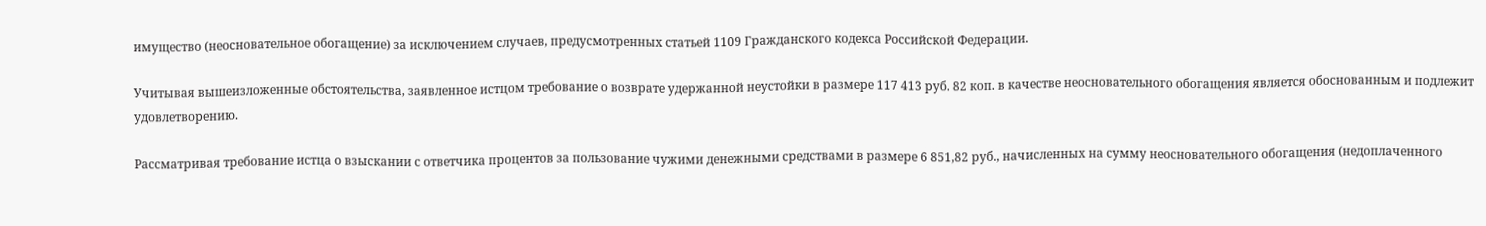имущество (неосновательное обогащение) за исключением случаев, предусмотренных статьей 1109 Гражданского кодекса Российской Федерации.

Учитывая вышеизложенные обстоятельства, заявленное истцом требование о возврате удержанной неустойки в размере 117 413 руб. 82 коп. в качестве неосновательного обогащения является обоснованным и подлежит удовлетворению.

Рассматривая требование истца о взыскании с ответчика процентов за пользование чужими денежными средствами в размере 6 851,82 руб., начисленных на сумму неосновательного обогащения (недоплаченного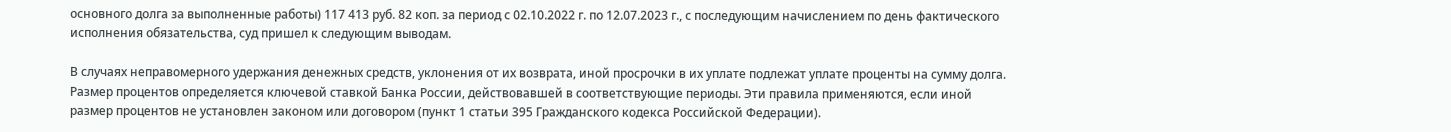основного долга за выполненные работы) 117 413 руб. 82 коп. за период с 02.10.2022 г. по 12.07.2023 г., с последующим начислением по день фактического исполнения обязательства, суд пришел к следующим выводам.

В случаях неправомерного удержания денежных средств, уклонения от их возврата, иной просрочки в их уплате подлежат уплате проценты на сумму долга. Размер процентов определяется ключевой ставкой Банка России, действовавшей в соответствующие периоды. Эти правила применяются, если иной размер процентов не установлен законом или договором (пункт 1 статьи 395 Гражданского кодекса Российской Федерации).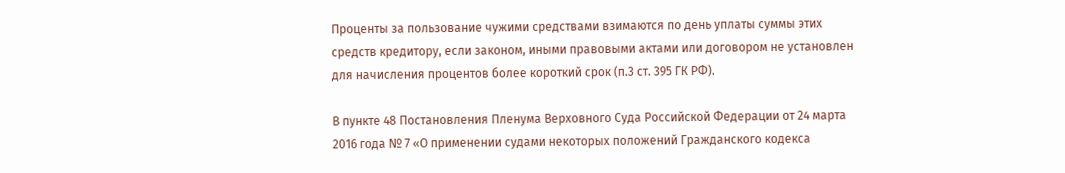Проценты за пользование чужими средствами взимаются по день уплаты суммы этих средств кредитору, если законом, иными правовыми актами или договором не установлен для начисления процентов более короткий срок (п.3 ст. 395 ГК РФ).

В пункте 48 Постановления Пленума Верховного Суда Российской Федерации от 24 марта 2016 года № 7 «О применении судами некоторых положений Гражданского кодекса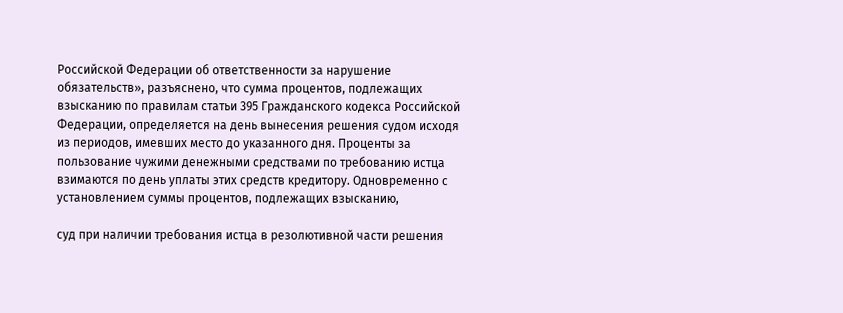Российской Федерации об ответственности за нарушение обязательств», разъяснено, что сумма процентов, подлежащих взысканию по правилам статьи 395 Гражданского кодекса Российской Федерации, определяется на день вынесения решения судом исходя из периодов, имевших место до указанного дня. Проценты за пользование чужими денежными средствами по требованию истца взимаются по день уплаты этих средств кредитору. Одновременно с установлением суммы процентов, подлежащих взысканию,

суд при наличии требования истца в резолютивной части решения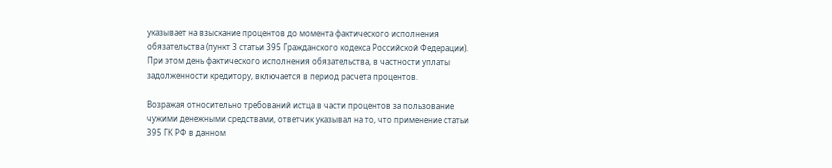указывает на взыскание процентов до момента фактического исполнения обязательства (пункт 3 статьи 395 Гражданского кодекса Российской Федерации). При этом день фактического исполнения обязательства, в частности уплаты задолженности кредитору, включается в период расчета процентов.

Возражая относительно требований истца в части процентов за пользование чужими денежными средствами, ответчик указывал на то, что применение статьи 395 ГК РФ в данном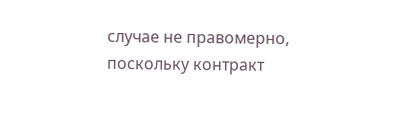случае не правомерно, поскольку контракт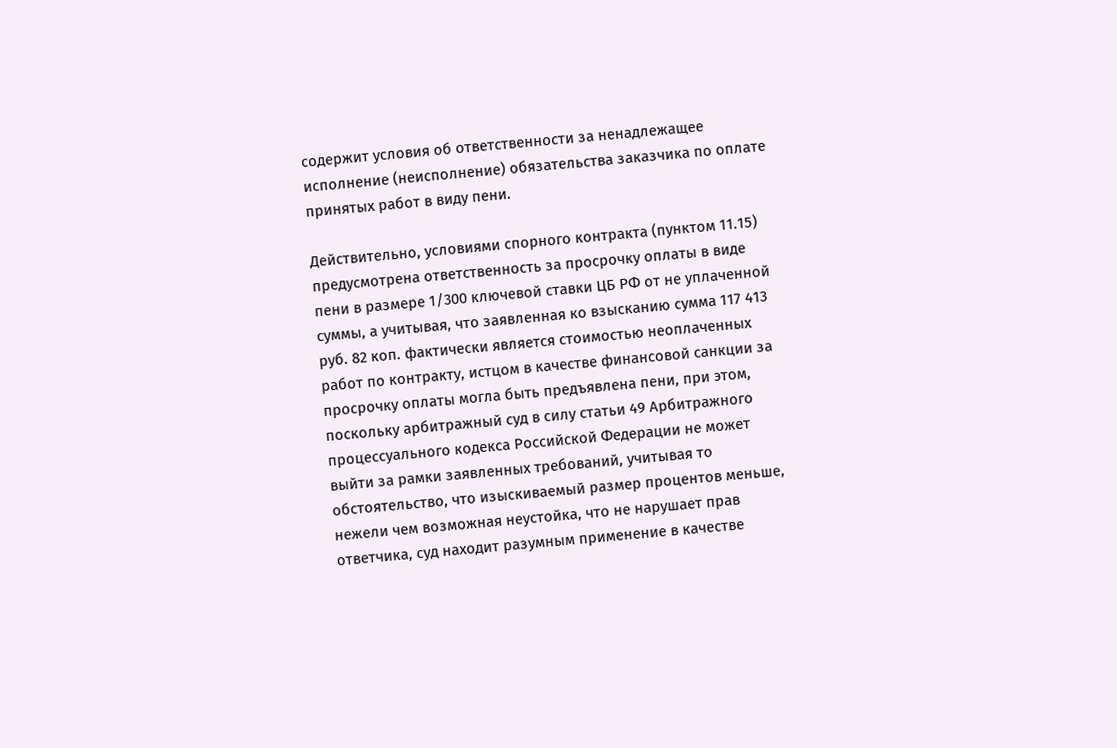содержит условия об ответственности за ненадлежащее исполнение (неисполнение) обязательства заказчика по оплате принятых работ в виду пени.

Действительно, условиями спорного контракта (пунктом 11.15) предусмотрена ответственность за просрочку оплаты в виде пени в размере 1/300 ключевой ставки ЦБ РФ от не уплаченной суммы, а учитывая, что заявленная ко взысканию сумма 117 413 руб. 82 коп. фактически является стоимостью неоплаченных работ по контракту, истцом в качестве финансовой санкции за просрочку оплаты могла быть предъявлена пени, при этом, поскольку арбитражный суд в силу статьи 49 Арбитражного процессуального кодекса Российской Федерации не может выйти за рамки заявленных требований, учитывая то обстоятельство, что изыскиваемый размер процентов меньше, нежели чем возможная неустойка, что не нарушает прав ответчика, суд находит разумным применение в качестве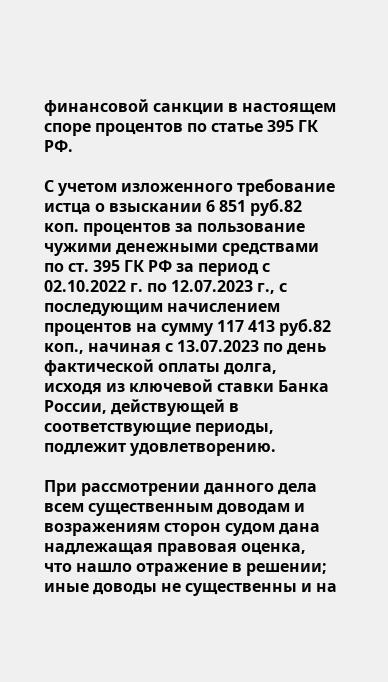финансовой санкции в настоящем споре процентов по статье 395 ГК РФ.

С учетом изложенного требование истца о взыскании 6 851 руб.82 коп. процентов за пользование чужими денежными средствами по ст. 395 ГК РФ за период с 02.10.2022 г. по 12.07.2023 г., с последующим начислением процентов на сумму 117 413 руб.82 коп., начиная с 13.07.2023 по день фактической оплаты долга, исходя из ключевой ставки Банка России, действующей в соответствующие периоды, подлежит удовлетворению.

При рассмотрении данного дела всем существенным доводам и возражениям сторон судом дана надлежащая правовая оценка, что нашло отражение в решении; иные доводы не существенны и на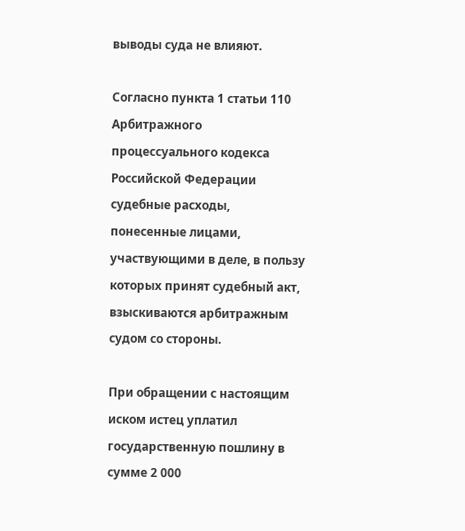выводы суда не влияют.

Согласно пункта 1 статьи 110 Арбитражного процессуального кодекса Российской Федерации судебные расходы, понесенные лицами, участвующими в деле, в пользу которых принят судебный акт, взыскиваются арбитражным судом со стороны.

При обращении с настоящим иском истец уплатил государственную пошлину в сумме 2 000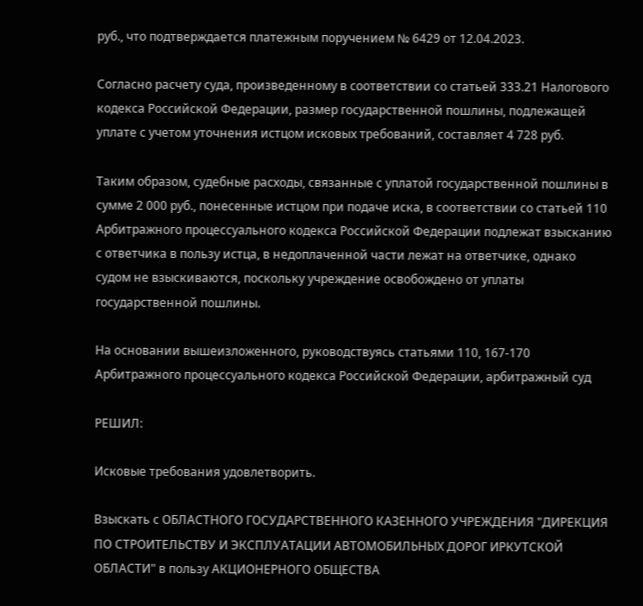руб., что подтверждается платежным поручением № 6429 от 12.04.2023.

Согласно расчету суда, произведенному в соответствии со статьей 333.21 Налогового кодекса Российской Федерации, размер государственной пошлины, подлежащей уплате с учетом уточнения истцом исковых требований, составляет 4 728 руб.

Таким образом, судебные расходы, связанные с уплатой государственной пошлины в сумме 2 000 руб., понесенные истцом при подаче иска, в соответствии со статьей 110 Арбитражного процессуального кодекса Российской Федерации подлежат взысканию с ответчика в пользу истца, в недоплаченной части лежат на ответчике, однако судом не взыскиваются, поскольку учреждение освобождено от уплаты государственной пошлины.

На основании вышеизложенного, руководствуясь статьями 110, 167-170 Арбитражного процессуального кодекса Российской Федерации, арбитражный суд

РЕШИЛ:

Исковые требования удовлетворить.

Взыскать с ОБЛАСТНОГО ГОСУДАРСТВЕННОГО КАЗЕННОГО УЧРЕЖДЕНИЯ "ДИРЕКЦИЯ ПО СТРОИТЕЛЬСТВУ И ЭКСПЛУАТАЦИИ АВТОМОБИЛЬНЫХ ДОРОГ ИРКУТСКОЙ ОБЛАСТИ" в пользу АКЦИОНЕРНОГО ОБЩЕСТВА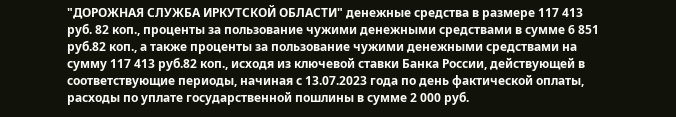"ДОРОЖНАЯ СЛУЖБА ИРКУТСКОЙ ОБЛАСТИ" денежные средства в размере 117 413 руб. 82 коп., проценты за пользование чужими денежными средствами в сумме 6 851 руб.82 коп., а также проценты за пользование чужими денежными средствами на сумму 117 413 руб.82 коп., исходя из ключевой ставки Банка России, действующей в соответствующие периоды, начиная с 13.07.2023 года по день фактической оплаты, расходы по уплате государственной пошлины в сумме 2 000 руб.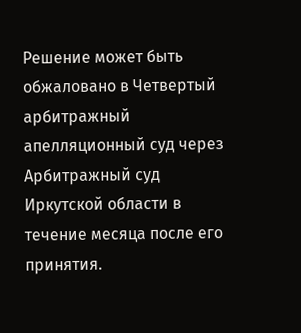Решение может быть обжаловано в Четвертый арбитражный апелляционный суд через Арбитражный суд Иркутской области в течение месяца после его принятия.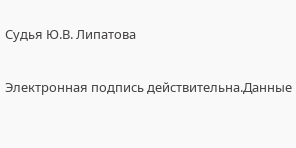Судья Ю.В. Липатова

Электронная подпись действительна.Данные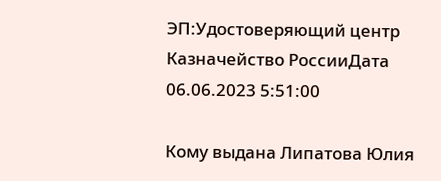ЭП:Удостоверяющий центр Казначейство РоссииДата 06.06.2023 5:51:00

Кому выдана Липатова Юлия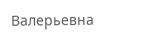Валерьевна